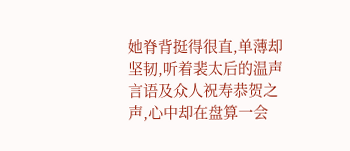她脊背挺得很直,单薄却坚韧,听着裴太后的温声言语及众人祝寿恭贺之声,心中却在盘算一会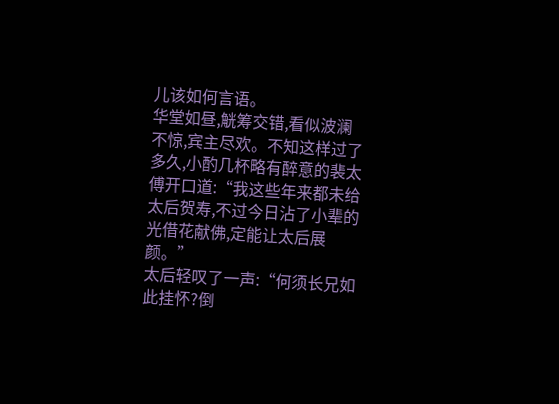儿该如何言语。
华堂如昼,觥筹交错,看似波澜不惊,宾主尽欢。不知这样过了多久,小酌几杯略有醉意的裴太傅开口道:“我这些年来都未给太后贺寿,不过今日沾了小辈的光借花献佛,定能让太后展颜。”
太后轻叹了一声:“何须长兄如此挂怀?倒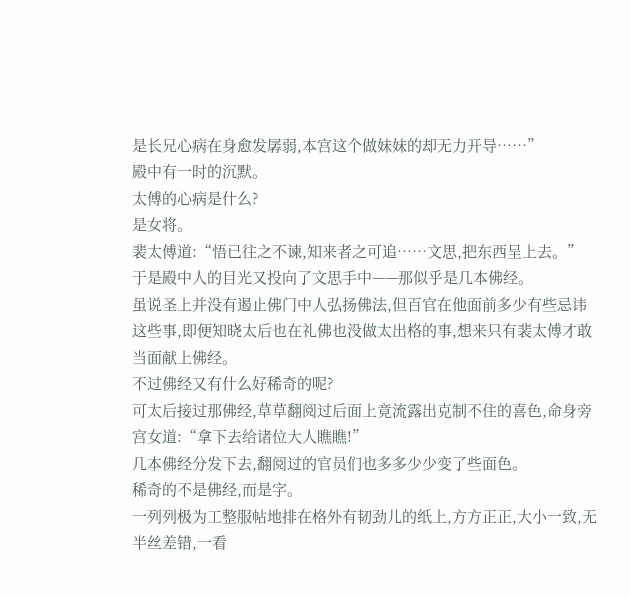是长兄心病在身愈发孱弱,本宫这个做妹妹的却无力开导……”
殿中有一时的沉默。
太傅的心病是什么?
是女将。
裴太傅道:“悟已往之不谏,知来者之可追……文思,把东西呈上去。”
于是殿中人的目光又投向了文思手中——那似乎是几本佛经。
虽说圣上并没有遏止佛门中人弘扬佛法,但百官在他面前多少有些忌讳这些事,即便知晓太后也在礼佛也没做太出格的事,想来只有裴太傅才敢当面献上佛经。
不过佛经又有什么好稀奇的呢?
可太后接过那佛经,草草翻阅过后面上竟流露出克制不住的喜色,命身旁宫女道:“拿下去给诸位大人瞧瞧!”
几本佛经分发下去,翻阅过的官员们也多多少少变了些面色。
稀奇的不是佛经,而是字。
一列列极为工整服帖地排在格外有韧劲儿的纸上,方方正正,大小一致,无半丝差错,一看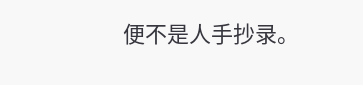便不是人手抄录。